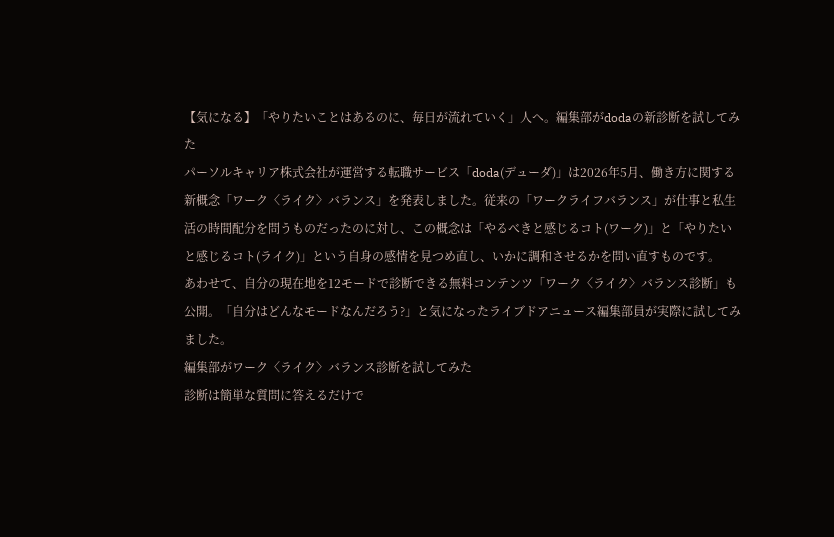【気になる】「やりたいことはあるのに、毎日が流れていく」人へ。編集部がdodaの新診断を試してみた
パーソルキャリア株式会社が運営する転職サービス「doda(デューダ)」は2026年5月、働き方に関する新概念「ワーク〈ライク〉バランス」を発表しました。従来の「ワークライフバランス」が仕事と私生活の時間配分を問うものだったのに対し、この概念は「やるべきと感じるコト(ワーク)」と「やりたいと感じるコト(ライク)」という自身の感情を見つめ直し、いかに調和させるかを問い直すものです。
あわせて、自分の現在地を12モードで診断できる無料コンテンツ「ワーク〈ライク〉バランス診断」も公開。「自分はどんなモードなんだろう?」と気になったライブドアニュース編集部員が実際に試してみました。
編集部がワーク〈ライク〉バランス診断を試してみた
診断は簡単な質問に答えるだけで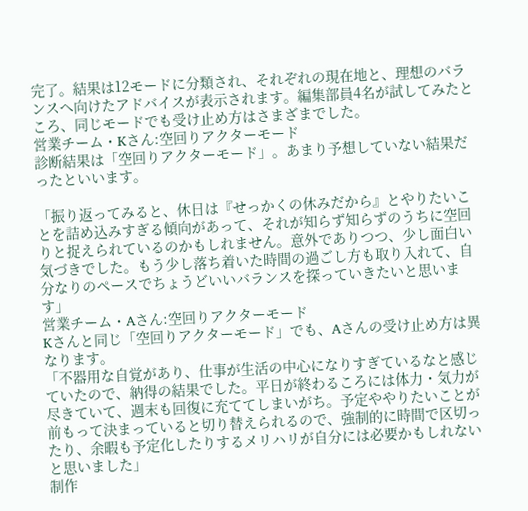完了。結果は12モードに分類され、それぞれの現在地と、理想のバランスへ向けたアドバイスが表示されます。編集部員4名が試してみたところ、同じモードでも受け止め方はさまざまでした。
営業チーム・Kさん:空回りアクターモード
診断結果は「空回りアクターモード」。あまり予想していない結果だったといいます。

「振り返ってみると、休日は『せっかくの休みだから』とやりたいことを詰め込みすぎる傾向があって、それが知らず知らずのうちに空回りと捉えられているのかもしれません。意外でありつつ、少し面白い気づきでした。もう少し落ち着いた時間の過ごし方も取り入れて、自分なりのペースでちょうどいいバランスを探っていきたいと思います」
営業チーム・Aさん:空回りアクターモード
Kさんと同じ「空回りアクターモード」でも、Aさんの受け止め方は異なります。
「不器用な自覚があり、仕事が生活の中心になりすぎているなと感じていたので、納得の結果でした。平日が終わるころには体力・気力が尽きていて、週末も回復に充ててしまいがち。予定ややりたいことが前もって決まっていると切り替えられるので、強制的に時間で区切ったり、余暇も予定化したりするメリハリが自分には必要かもしれないと思いました」
制作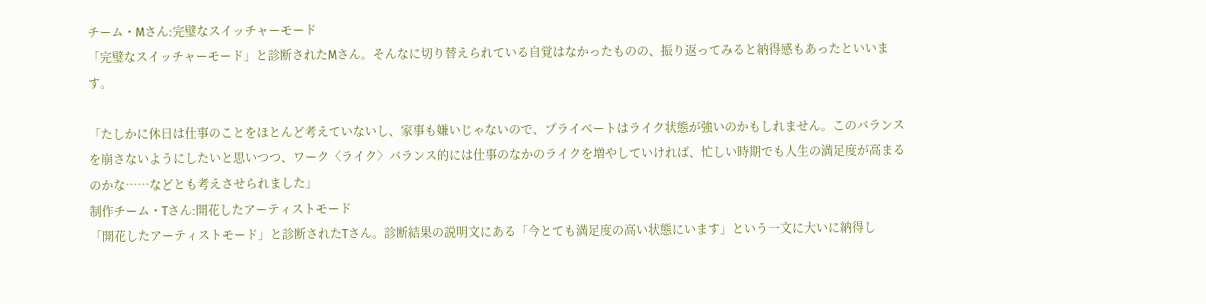チーム・Mさん:完璧なスイッチャーモード
「完璧なスイッチャーモード」と診断されたMさん。そんなに切り替えられている自覚はなかったものの、振り返ってみると納得感もあったといいます。

「たしかに休日は仕事のことをほとんど考えていないし、家事も嫌いじゃないので、プライベートはライク状態が強いのかもしれません。このバランスを崩さないようにしたいと思いつつ、ワーク〈ライク〉バランス的には仕事のなかのライクを増やしていければ、忙しい時期でも人生の満足度が高まるのかな……などとも考えさせられました」
制作チーム・Tさん:開花したアーティストモード
「開花したアーティストモード」と診断されたTさん。診断結果の説明文にある「今とても満足度の高い状態にいます」という一文に大いに納得し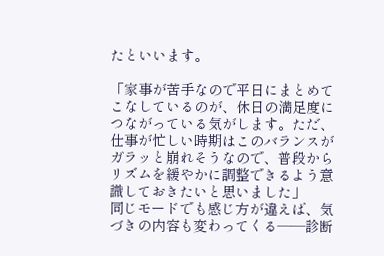たといいます。

「家事が苦手なので平日にまとめてこなしているのが、休日の満足度につながっている気がします。ただ、仕事が忙しい時期はこのバランスがガラッと崩れそうなので、普段からリズムを緩やかに調整できるよう意識しておきたいと思いました」
同じモードでも感じ方が違えば、気づきの内容も変わってくる——診断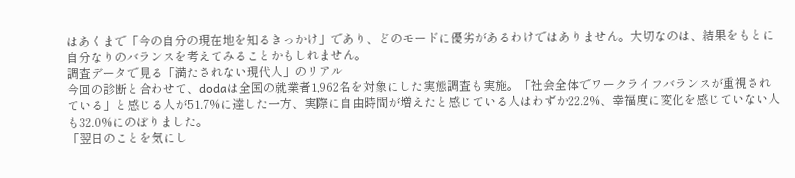はあくまで「今の自分の現在地を知るきっかけ」であり、どのモードに優劣があるわけではありません。大切なのは、結果をもとに自分なりのバランスを考えてみることかもしれません。
調査データで見る「満たされない現代人」のリアル
今回の診断と合わせて、dodaは全国の就業者1,962名を対象にした実態調査も実施。「社会全体でワークライフバランスが重視されている」と感じる人が51.7%に達した一方、実際に自由時間が増えたと感じている人はわずか22.2%、幸福度に変化を感じていない人も32.0%にのぼりました。
「翌日のことを気にし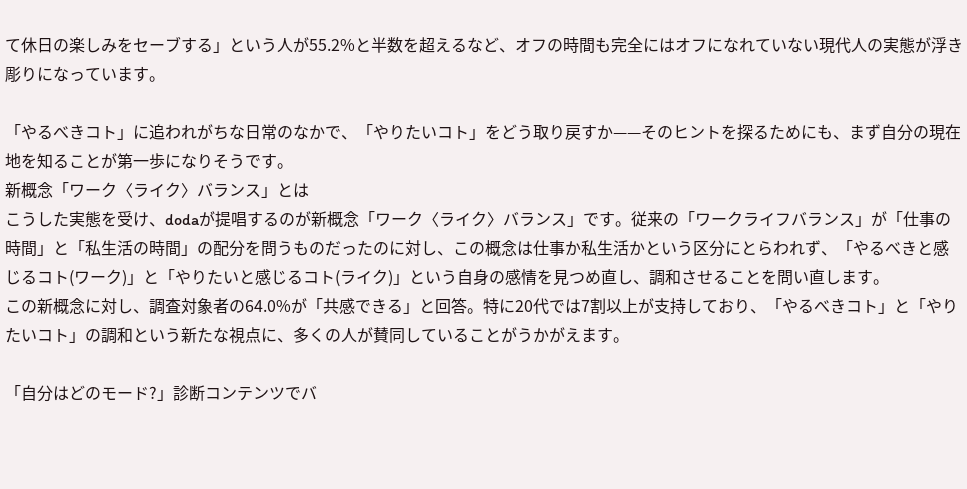て休日の楽しみをセーブする」という人が55.2%と半数を超えるなど、オフの時間も完全にはオフになれていない現代人の実態が浮き彫りになっています。

「やるべきコト」に追われがちな日常のなかで、「やりたいコト」をどう取り戻すか——そのヒントを探るためにも、まず自分の現在地を知ることが第一歩になりそうです。
新概念「ワーク〈ライク〉バランス」とは
こうした実態を受け、dodaが提唱するのが新概念「ワーク〈ライク〉バランス」です。従来の「ワークライフバランス」が「仕事の時間」と「私生活の時間」の配分を問うものだったのに対し、この概念は仕事か私生活かという区分にとらわれず、「やるべきと感じるコト(ワーク)」と「やりたいと感じるコト(ライク)」という自身の感情を見つめ直し、調和させることを問い直します。
この新概念に対し、調査対象者の64.0%が「共感できる」と回答。特に20代では7割以上が支持しており、「やるべきコト」と「やりたいコト」の調和という新たな視点に、多くの人が賛同していることがうかがえます。

「自分はどのモード?」診断コンテンツでバ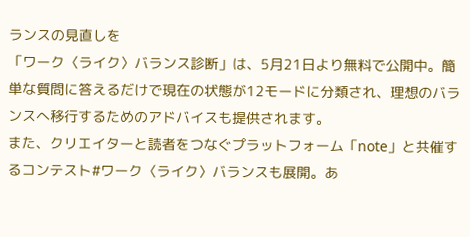ランスの見直しを
「ワーク〈ライク〉バランス診断」は、5月21日より無料で公開中。簡単な質問に答えるだけで現在の状態が12モードに分類され、理想のバランスへ移行するためのアドバイスも提供されます。
また、クリエイターと読者をつなぐプラットフォーム「note」と共催するコンテスト#ワーク〈ライク〉バランスも展開。あ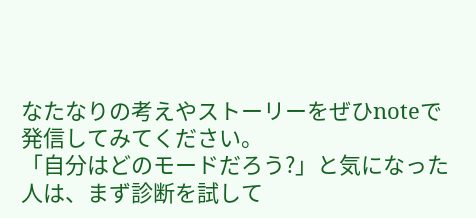なたなりの考えやストーリーをぜひnoteで発信してみてください。
「自分はどのモードだろう?」と気になった人は、まず診断を試して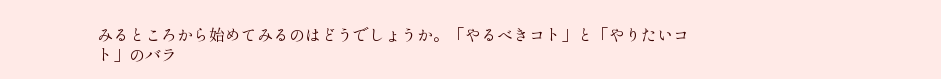みるところから始めてみるのはどうでしょうか。「やるべきコト」と「やりたいコト」のバラ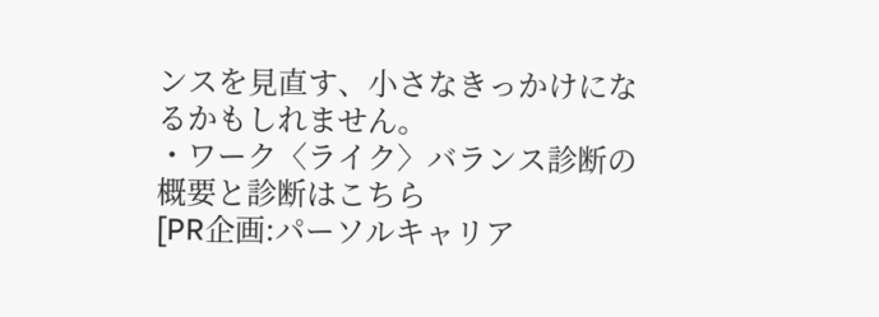ンスを見直す、小さなきっかけになるかもしれません。
・ワーク〈ライク〉バランス診断の概要と診断はこちら
[PR企画:パーソルキャリア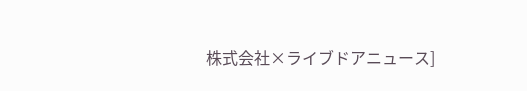株式会社×ライブドアニュース]